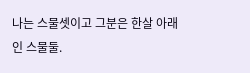나는 스물셋이고 그분은 한살 아래인 스물둘.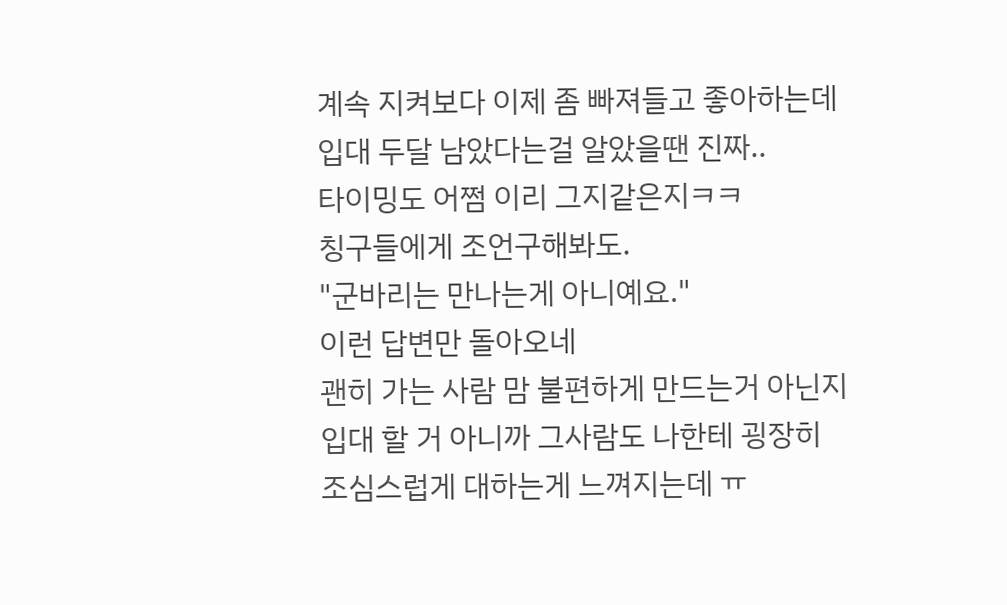계속 지켜보다 이제 좀 빠져들고 좋아하는데
입대 두달 남았다는걸 알았을땐 진짜..
타이밍도 어쩜 이리 그지같은지ㅋㅋ
칭구들에게 조언구해봐도.
"군바리는 만나는게 아니예요."
이런 답변만 돌아오네
괜히 가는 사람 맘 불편하게 만드는거 아닌지
입대 할 거 아니까 그사람도 나한테 굉장히
조심스럽게 대하는게 느껴지는데 ㅠ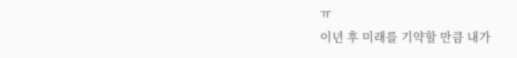ㅠ
이년 후 미래를 기약할 만큼 내가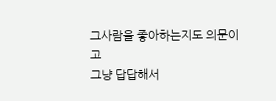그사람을 좋아하는지도 의문이고
그냥 답답해서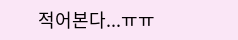적어본다...ㅠㅠ